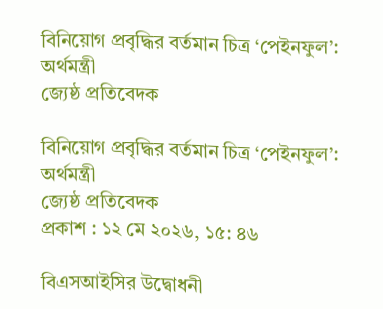বিনিয়োগ প্রবৃদ্ধির বর্তমান চিত্র ‘পেইনফুল’: অর্থমন্ত্রী
জ্যেষ্ঠ প্রতিবেদক

বিনিয়োগ প্রবৃদ্ধির বর্তমান চিত্র ‘পেইনফুল’: অর্থমন্ত্রী
জ্যেষ্ঠ প্রতিবেদক
প্রকাশ : ১২ মে ২০২৬, ১৫: ৪৬

বিএসআইসির উদ্বোধনী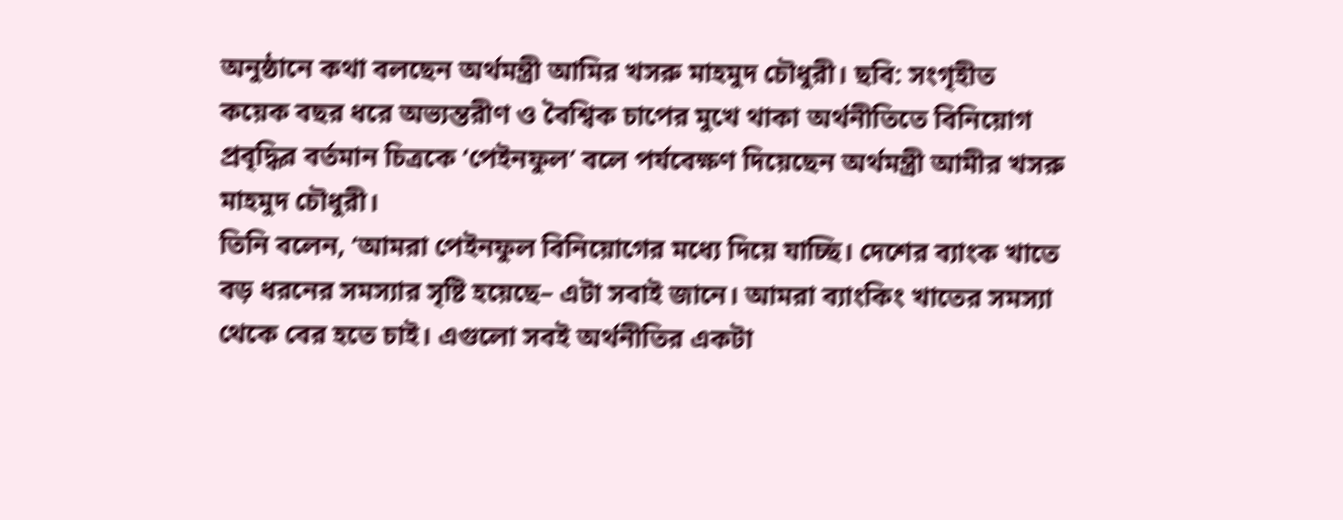অনুষ্ঠানে কথা বলছেন অর্থমন্ত্রী আমির খসরু মাহমুদ চৌধুরী। ছবি: সংগৃহীত
কয়েক বছর ধরে অভ্যন্তরীণ ও বৈশ্বিক চাপের মুখে থাকা অর্থনীতিতে বিনিয়োগ প্রবৃদ্ধির বর্তমান চিত্রকে ‘পেইনফুল’ বলে পর্যবেক্ষণ দিয়েছেন অর্থমন্ত্রী আমীর খসরু মাহমুদ চৌধুরী।
তিনি বলেন, ‘আমরা পেইনফুল বিনিয়োগের মধ্যে দিয়ে যাচ্ছি। দেশের ব্যাংক খাতে বড় ধরনের সমস্যার সৃষ্টি হয়েছে– এটা সবাই জানে। আমরা ব্যাংকিং খাতের সমস্যা থেকে বের হতে চাই। এগুলো সবই অর্থনীতির একটা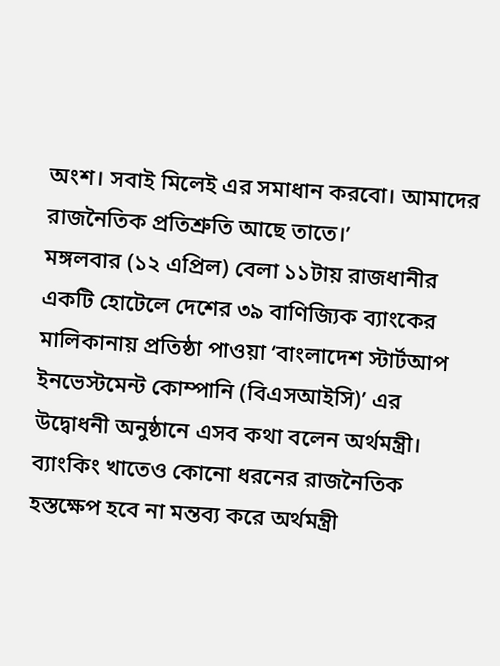অংশ। সবাই মিলেই এর সমাধান করবো। আমাদের রাজনৈতিক প্রতিশ্রুতি আছে তাতে।’
মঙ্গলবার (১২ এপ্রিল) বেলা ১১টায় রাজধানীর একটি হোটেলে দেশের ৩৯ বাণিজ্যিক ব্যাংকের মালিকানায় প্রতিষ্ঠা পাওয়া ‘বাংলাদেশ স্টার্টআপ ইনভেস্টমেন্ট কোম্পানি (বিএসআইসি)’ এর উদ্বোধনী অনুষ্ঠানে এসব কথা বলেন অর্থমন্ত্রী।
ব্যাংকিং খাতেও কোনো ধরনের রাজনৈতিক হস্তক্ষেপ হবে না মন্তব্য করে অর্থমন্ত্রী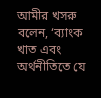আমীর খসরু বলেন, ‘ব্যাংক খাত এবং অর্থনীতিতে যে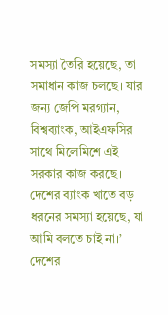সমস্যা তৈরি হয়েছে, তা সমাধান কাজ চলছে। যার জন্য জেপি মরগ্যান, বিশ্বব্যাংক, আইএফসির সাথে মিলেমিশে এই সরকার কাজ করছে। দেশের ব্যাংক খাতে বড় ধরনের সমস্যা হয়েছে, যা আমি বলতে চাই না।’
দেশের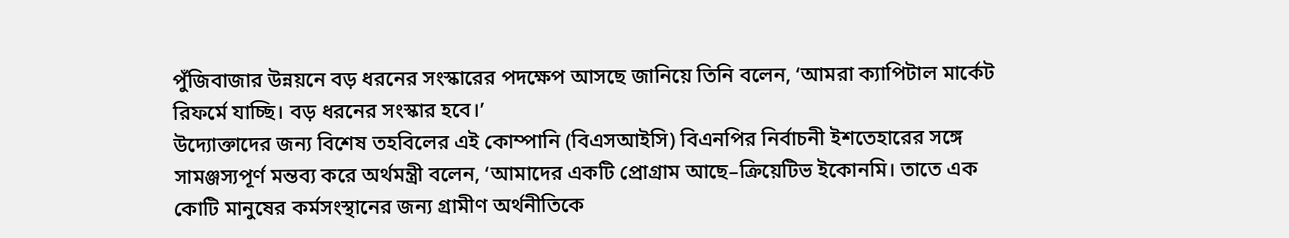পুঁজিবাজার উন্নয়নে বড় ধরনের সংস্কারের পদক্ষেপ আসছে জানিয়ে তিনি বলেন, ‘আমরা ক্যাপিটাল মার্কেট রিফর্মে যাচ্ছি। বড় ধরনের সংস্কার হবে।’
উদ্যোক্তাদের জন্য বিশেষ তহবিলের এই কোম্পানি (বিএসআইসি) বিএনপির নির্বাচনী ইশতেহারের সঙ্গে সামঞ্জস্যপূর্ণ মন্তব্য করে অর্থমন্ত্রী বলেন, ‘আমাদের একটি প্রোগ্রাম আছে–ক্রিয়েটিভ ইকোনমি। তাতে এক কোটি মানুষের কর্মসংস্থানের জন্য গ্রামীণ অর্থনীতিকে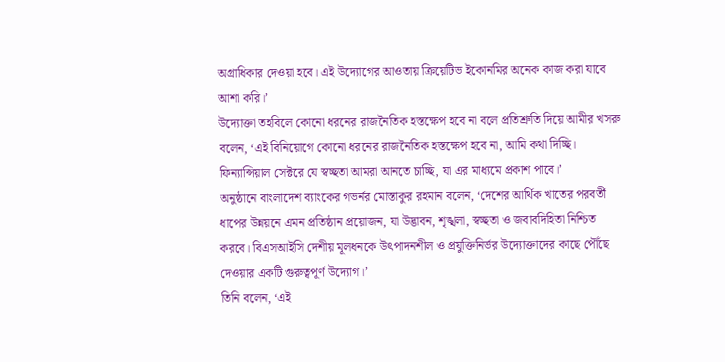অগ্রাধিকার দেওয়া হবে। এই উদ্যোগের আওতায় ক্রিয়েটিভ ইকোনমির অনেক কাজ করা যাবে আশা করি।’
উদ্যোক্তা তহবিলে কোনো ধরনের রাজনৈতিক হস্তক্ষেপ হবে না বলে প্রতিশ্রুতি দিয়ে আমীর খসরু বলেন, ‘এই বিনিয়োগে কোনো ধরনের রাজনৈতিক হস্তক্ষেপ হবে না, আমি কথা দিচ্ছি। ফিন্যান্সিয়াল সেক্টরে যে স্বচ্ছতা আমরা আনতে চাচ্ছি, যা এর মাধ্যমে প্রকাশ পাবে।’
অনুষ্ঠানে বাংলাদেশ ব্যাংকের গভর্নর মোস্তাকুর রহমান বলেন, ‘দেশের আর্থিক খাতের পরবর্তী ধাপের উন্নয়নে এমন প্রতিষ্ঠান প্রয়োজন, যা উদ্ভাবন, শৃঙ্খলা, স্বচ্ছতা ও জবাবদিহিতা নিশ্চিত করবে। বিএসআইসি দেশীয় মূলধনকে উৎপাদনশীল ও প্রযুক্তিনির্ভর উদ্যোক্তাদের কাছে পৌঁছে দেওয়ার একটি গুরুত্বপূর্ণ উদ্যোগ।’
তিনি বলেন, ‘এই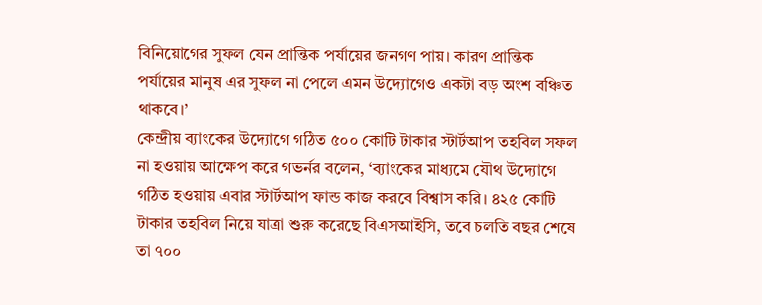বিনিয়োগের সুফল যেন প্রান্তিক পর্যায়ের জনগণ পায়। কারণ প্রান্তিক পর্যায়ের মানুষ এর সুফল না পেলে এমন উদ্যোগেও একটা বড় অংশ বঞ্চিত থাকবে।’
কেন্দ্রীয় ব্যাংকের উদ্যোগে গঠিত ৫০০ কোটি টাকার স্টার্টআপ তহবিল সফল না হওয়ায় আক্ষেপ করে গভর্নর বলেন, ‘ব্যাংকের মাধ্যমে যৌথ উদ্যোগে গঠিত হওয়ায় এবার স্টার্টআপ ফান্ড কাজ করবে বিশ্বাস করি। ৪২৫ কোটি টাকার তহবিল নিয়ে যাত্রা শুরু করেছে বিএসআইসি, তবে চলতি বছর শেষে তা ৭০০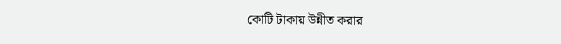কোটি টাকায় উন্নীত করার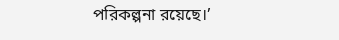পরিকল্পনা রয়েছে।’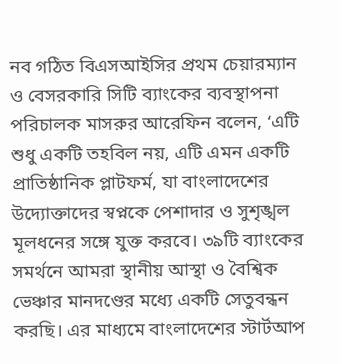নব গঠিত বিএসআইসির প্রথম চেয়ারম্যান ও বেসরকারি সিটি ব্যাংকের ব্যবস্থাপনা পরিচালক মাসরুর আরেফিন বলেন, ‘এটি শুধু একটি তহবিল নয়, এটি এমন একটি প্রাতিষ্ঠানিক প্লাটফর্ম, যা বাংলাদেশের উদ্যোক্তাদের স্বপ্নকে পেশাদার ও সুশৃঙ্খল মূলধনের সঙ্গে যুক্ত করবে। ৩৯টি ব্যাংকের সমর্থনে আমরা স্থানীয় আস্থা ও বৈশ্বিক ভেঞ্চার মানদণ্ডের মধ্যে একটি সেতুবন্ধন করছি। এর মাধ্যমে বাংলাদেশের স্টার্টআপ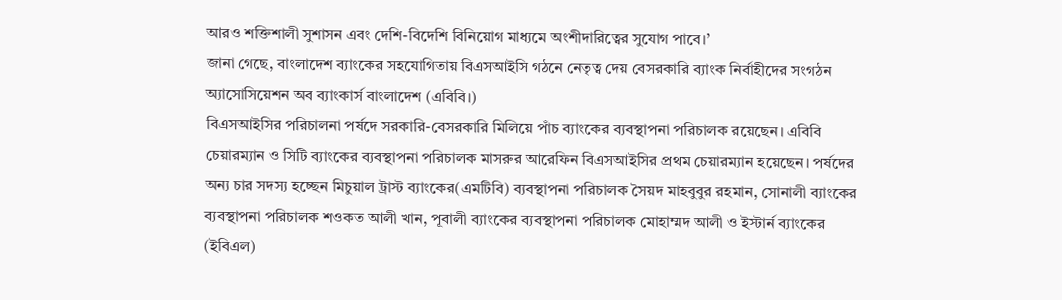আরও শক্তিশালী সুশাসন এবং দেশি-বিদেশি বিনিয়োগ মাধ্যমে অংশীদারিত্বের সুযোগ পাবে।’
জানা গেছে, বাংলাদেশ ব্যাংকের সহযোগিতায় বিএসআইসি গঠনে নেতৃত্ব দেয় বেসরকারি ব্যাংক নির্বাহীদের সংগঠন অ্যাসোসিয়েশন অব ব্যাংকার্স বাংলাদেশ (এবিবি।)
বিএসআইসির পরিচালনা পর্ষদে সরকারি-বেসরকারি মিলিয়ে পাঁচ ব্যাংকের ব্যবস্থাপনা পরিচালক রয়েছেন। এবিবি চেয়ারম্যান ও সিটি ব্যাংকের ব্যবস্থাপনা পরিচালক মাসরুর আরেফিন বিএসআইসির প্রথম চেয়ারম্যান হয়েছেন। পর্ষদের অন্য চার সদস্য হচ্ছেন মিচুয়াল ট্রাস্ট ব্যাংকের(এমটিবি) ব্যবস্থাপনা পরিচালক সৈয়দ মাহবুবুর রহমান, সোনালী ব্যাংকের ব্যবস্থাপনা পরিচালক শওকত আলী খান, পূবালী ব্যাংকের ব্যবস্থাপনা পরিচালক মোহাম্মদ আলী ও ইস্টার্ন ব্যাংকের (ইবিএল)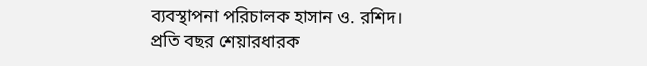ব্যবস্থাপনা পরিচালক হাসান ও. রশিদ।
প্রতি বছর শেয়ারধারক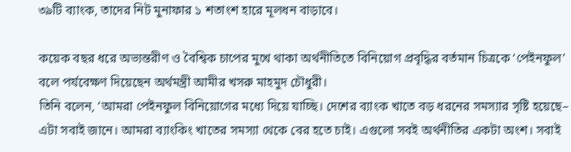৩৯টি ব্যাংক, তাদের নিট মুনাফার ১ শতাংশ হারে মূলধন বাড়াবে।

কয়েক বছর ধরে অভ্যন্তরীণ ও বৈশ্বিক চাপের মুখে থাকা অর্থনীতিতে বিনিয়োগ প্রবৃদ্ধির বর্তমান চিত্রকে ‘পেইনফুল’ বলে পর্যবেক্ষণ দিয়েছেন অর্থমন্ত্রী আমীর খসরু মাহমুদ চৌধুরী।
তিনি বলেন, ‘আমরা পেইনফুল বিনিয়োগের মধ্যে দিয়ে যাচ্ছি। দেশের ব্যাংক খাতে বড় ধরনের সমস্যার সৃষ্টি হয়েছে– এটা সবাই জানে। আমরা ব্যাংকিং খাতের সমস্যা থেকে বের হতে চাই। এগুলো সবই অর্থনীতির একটা অংশ। সবাই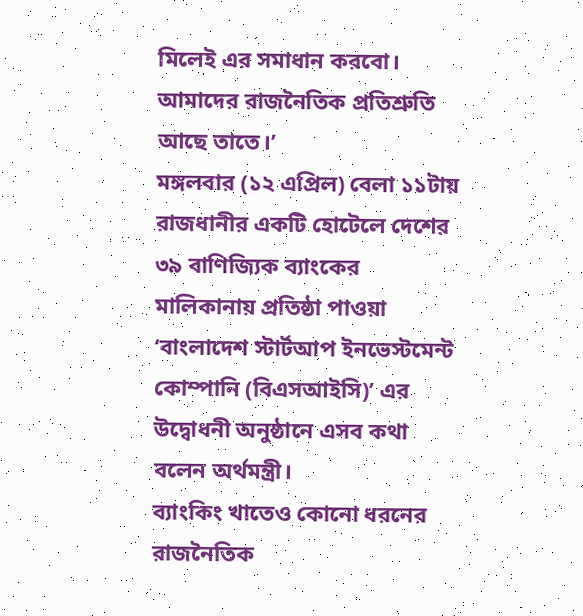মিলেই এর সমাধান করবো। আমাদের রাজনৈতিক প্রতিশ্রুতি আছে তাতে।’
মঙ্গলবার (১২ এপ্রিল) বেলা ১১টায় রাজধানীর একটি হোটেলে দেশের ৩৯ বাণিজ্যিক ব্যাংকের মালিকানায় প্রতিষ্ঠা পাওয়া ‘বাংলাদেশ স্টার্টআপ ইনভেস্টমেন্ট কোম্পানি (বিএসআইসি)’ এর উদ্বোধনী অনুষ্ঠানে এসব কথা বলেন অর্থমন্ত্রী।
ব্যাংকিং খাতেও কোনো ধরনের রাজনৈতিক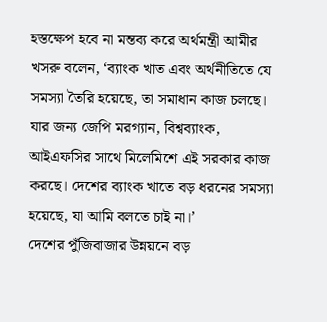হস্তক্ষেপ হবে না মন্তব্য করে অর্থমন্ত্রী আমীর খসরু বলেন, ‘ব্যাংক খাত এবং অর্থনীতিতে যে সমস্যা তৈরি হয়েছে, তা সমাধান কাজ চলছে। যার জন্য জেপি মরগ্যান, বিশ্বব্যাংক, আইএফসির সাথে মিলেমিশে এই সরকার কাজ করছে। দেশের ব্যাংক খাতে বড় ধরনের সমস্যা হয়েছে, যা আমি বলতে চাই না।’
দেশের পুঁজিবাজার উন্নয়নে বড়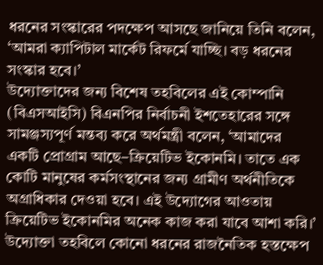ধরনের সংস্কারের পদক্ষেপ আসছে জানিয়ে তিনি বলেন, ‘আমরা ক্যাপিটাল মার্কেট রিফর্মে যাচ্ছি। বড় ধরনের সংস্কার হবে।’
উদ্যোক্তাদের জন্য বিশেষ তহবিলের এই কোম্পানি (বিএসআইসি) বিএনপির নির্বাচনী ইশতেহারের সঙ্গে সামঞ্জস্যপূর্ণ মন্তব্য করে অর্থমন্ত্রী বলেন, ‘আমাদের একটি প্রোগ্রাম আছে–ক্রিয়েটিভ ইকোনমি। তাতে এক কোটি মানুষের কর্মসংস্থানের জন্য গ্রামীণ অর্থনীতিকে অগ্রাধিকার দেওয়া হবে। এই উদ্যোগের আওতায় ক্রিয়েটিভ ইকোনমির অনেক কাজ করা যাবে আশা করি।’
উদ্যোক্তা তহবিলে কোনো ধরনের রাজনৈতিক হস্তক্ষেপ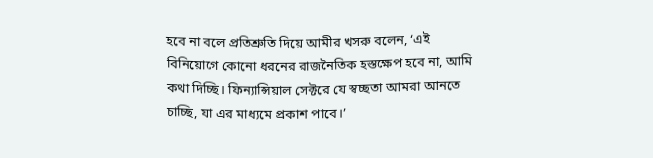হবে না বলে প্রতিশ্রুতি দিয়ে আমীর খসরু বলেন, ‘এই বিনিয়োগে কোনো ধরনের রাজনৈতিক হস্তক্ষেপ হবে না, আমি কথা দিচ্ছি। ফিন্যান্সিয়াল সেক্টরে যে স্বচ্ছতা আমরা আনতে চাচ্ছি, যা এর মাধ্যমে প্রকাশ পাবে।’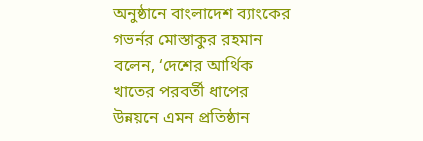অনুষ্ঠানে বাংলাদেশ ব্যাংকের গভর্নর মোস্তাকুর রহমান বলেন, ‘দেশের আর্থিক খাতের পরবর্তী ধাপের উন্নয়নে এমন প্রতিষ্ঠান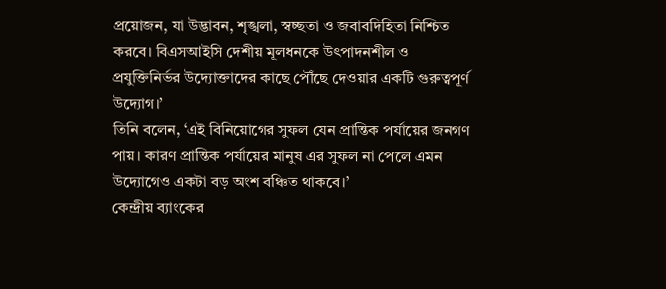প্রয়োজন, যা উদ্ভাবন, শৃঙ্খলা, স্বচ্ছতা ও জবাবদিহিতা নিশ্চিত করবে। বিএসআইসি দেশীয় মূলধনকে উৎপাদনশীল ও প্রযুক্তিনির্ভর উদ্যোক্তাদের কাছে পৌঁছে দেওয়ার একটি গুরুত্বপূর্ণ উদ্যোগ।’
তিনি বলেন, ‘এই বিনিয়োগের সুফল যেন প্রান্তিক পর্যায়ের জনগণ পায়। কারণ প্রান্তিক পর্যায়ের মানুষ এর সুফল না পেলে এমন উদ্যোগেও একটা বড় অংশ বঞ্চিত থাকবে।’
কেন্দ্রীয় ব্যাংকের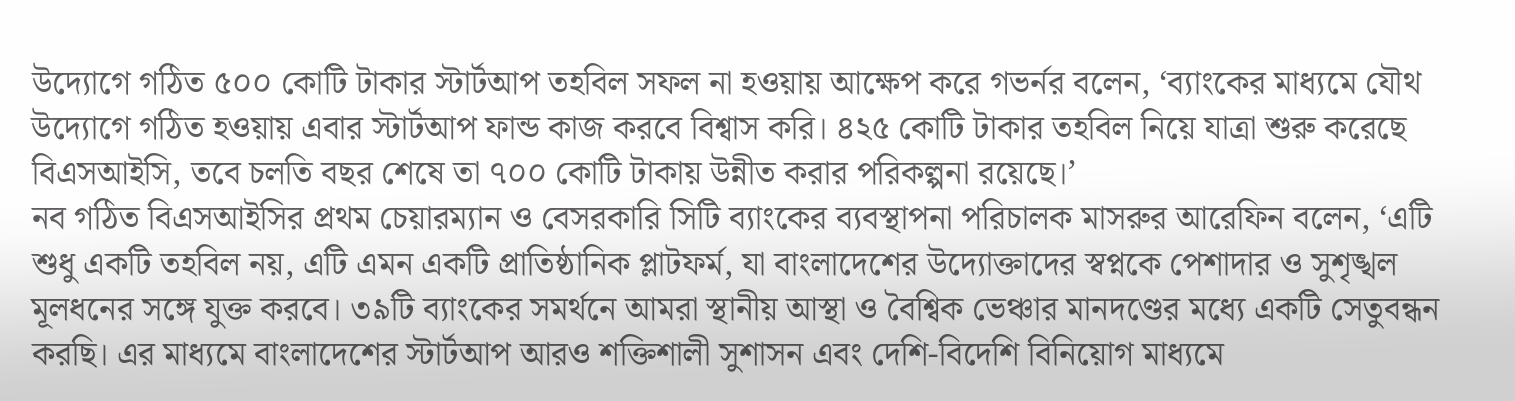উদ্যোগে গঠিত ৫০০ কোটি টাকার স্টার্টআপ তহবিল সফল না হওয়ায় আক্ষেপ করে গভর্নর বলেন, ‘ব্যাংকের মাধ্যমে যৌথ উদ্যোগে গঠিত হওয়ায় এবার স্টার্টআপ ফান্ড কাজ করবে বিশ্বাস করি। ৪২৫ কোটি টাকার তহবিল নিয়ে যাত্রা শুরু করেছে বিএসআইসি, তবে চলতি বছর শেষে তা ৭০০ কোটি টাকায় উন্নীত করার পরিকল্পনা রয়েছে।’
নব গঠিত বিএসআইসির প্রথম চেয়ারম্যান ও বেসরকারি সিটি ব্যাংকের ব্যবস্থাপনা পরিচালক মাসরুর আরেফিন বলেন, ‘এটি শুধু একটি তহবিল নয়, এটি এমন একটি প্রাতিষ্ঠানিক প্লাটফর্ম, যা বাংলাদেশের উদ্যোক্তাদের স্বপ্নকে পেশাদার ও সুশৃঙ্খল মূলধনের সঙ্গে যুক্ত করবে। ৩৯টি ব্যাংকের সমর্থনে আমরা স্থানীয় আস্থা ও বৈশ্বিক ভেঞ্চার মানদণ্ডের মধ্যে একটি সেতুবন্ধন করছি। এর মাধ্যমে বাংলাদেশের স্টার্টআপ আরও শক্তিশালী সুশাসন এবং দেশি-বিদেশি বিনিয়োগ মাধ্যমে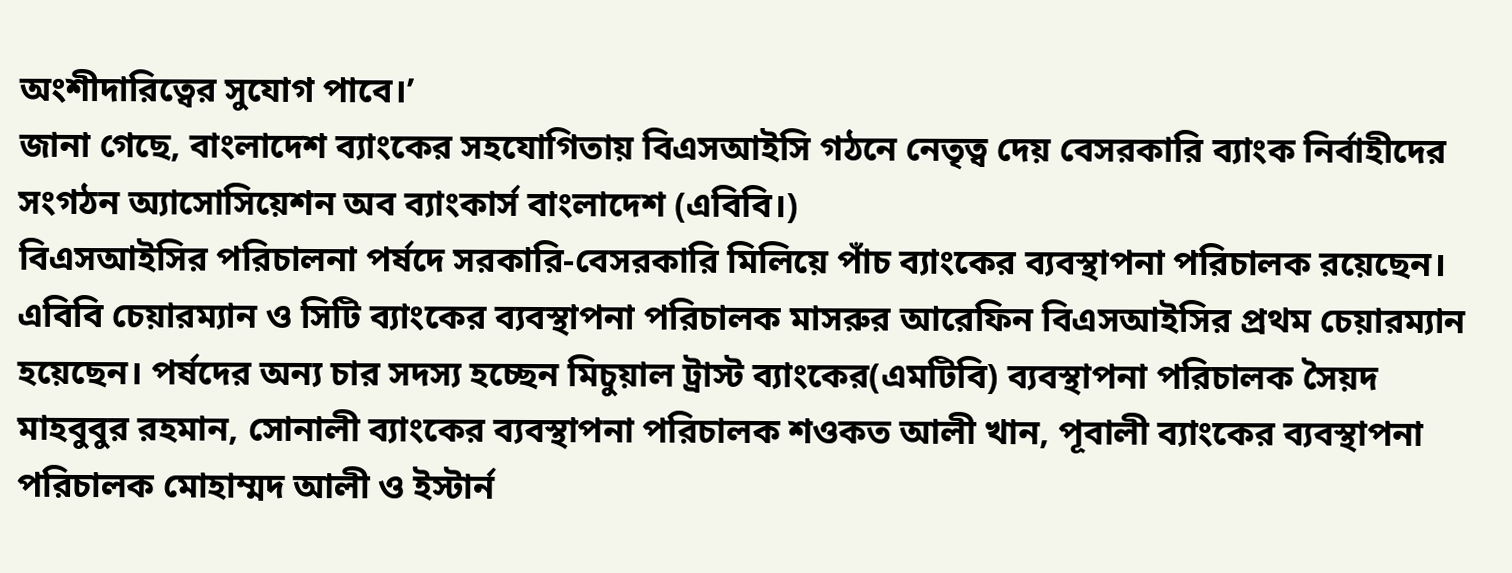অংশীদারিত্বের সুযোগ পাবে।’
জানা গেছে, বাংলাদেশ ব্যাংকের সহযোগিতায় বিএসআইসি গঠনে নেতৃত্ব দেয় বেসরকারি ব্যাংক নির্বাহীদের সংগঠন অ্যাসোসিয়েশন অব ব্যাংকার্স বাংলাদেশ (এবিবি।)
বিএসআইসির পরিচালনা পর্ষদে সরকারি-বেসরকারি মিলিয়ে পাঁচ ব্যাংকের ব্যবস্থাপনা পরিচালক রয়েছেন। এবিবি চেয়ারম্যান ও সিটি ব্যাংকের ব্যবস্থাপনা পরিচালক মাসরুর আরেফিন বিএসআইসির প্রথম চেয়ারম্যান হয়েছেন। পর্ষদের অন্য চার সদস্য হচ্ছেন মিচুয়াল ট্রাস্ট ব্যাংকের(এমটিবি) ব্যবস্থাপনা পরিচালক সৈয়দ মাহবুবুর রহমান, সোনালী ব্যাংকের ব্যবস্থাপনা পরিচালক শওকত আলী খান, পূবালী ব্যাংকের ব্যবস্থাপনা পরিচালক মোহাম্মদ আলী ও ইস্টার্ন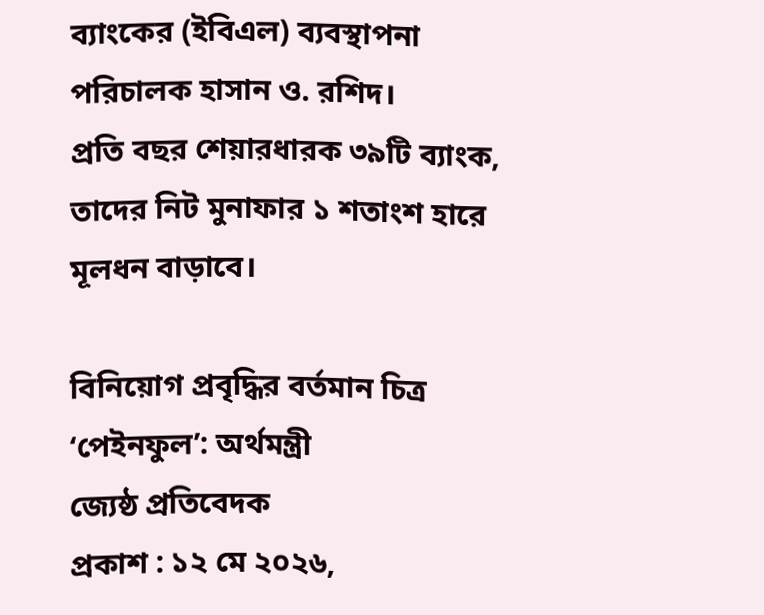ব্যাংকের (ইবিএল) ব্যবস্থাপনা পরিচালক হাসান ও. রশিদ।
প্রতি বছর শেয়ারধারক ৩৯টি ব্যাংক, তাদের নিট মুনাফার ১ শতাংশ হারে মূলধন বাড়াবে।

বিনিয়োগ প্রবৃদ্ধির বর্তমান চিত্র ‘পেইনফুল’: অর্থমন্ত্রী
জ্যেষ্ঠ প্রতিবেদক
প্রকাশ : ১২ মে ২০২৬,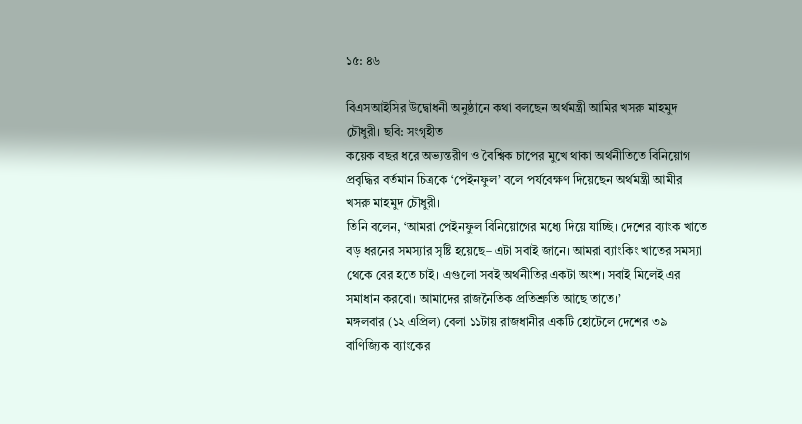১৫: ৪৬

বিএসআইসির উদ্বোধনী অনুষ্ঠানে কথা বলছেন অর্থমন্ত্রী আমির খসরু মাহমুদ চৌধুরী। ছবি: সংগৃহীত
কয়েক বছর ধরে অভ্যন্তরীণ ও বৈশ্বিক চাপের মুখে থাকা অর্থনীতিতে বিনিয়োগ প্রবৃদ্ধির বর্তমান চিত্রকে ‘পেইনফুল’ বলে পর্যবেক্ষণ দিয়েছেন অর্থমন্ত্রী আমীর খসরু মাহমুদ চৌধুরী।
তিনি বলেন, ‘আমরা পেইনফুল বিনিয়োগের মধ্যে দিয়ে যাচ্ছি। দেশের ব্যাংক খাতে বড় ধরনের সমস্যার সৃষ্টি হয়েছে– এটা সবাই জানে। আমরা ব্যাংকিং খাতের সমস্যা থেকে বের হতে চাই। এগুলো সবই অর্থনীতির একটা অংশ। সবাই মিলেই এর সমাধান করবো। আমাদের রাজনৈতিক প্রতিশ্রুতি আছে তাতে।’
মঙ্গলবার (১২ এপ্রিল) বেলা ১১টায় রাজধানীর একটি হোটেলে দেশের ৩৯ বাণিজ্যিক ব্যাংকের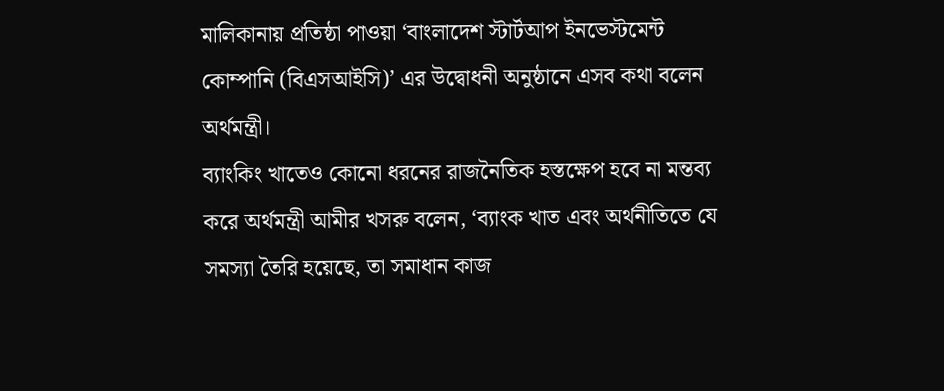মালিকানায় প্রতিষ্ঠা পাওয়া ‘বাংলাদেশ স্টার্টআপ ইনভেস্টমেন্ট কোম্পানি (বিএসআইসি)’ এর উদ্বোধনী অনুষ্ঠানে এসব কথা বলেন অর্থমন্ত্রী।
ব্যাংকিং খাতেও কোনো ধরনের রাজনৈতিক হস্তক্ষেপ হবে না মন্তব্য করে অর্থমন্ত্রী আমীর খসরু বলেন, ‘ব্যাংক খাত এবং অর্থনীতিতে যে সমস্যা তৈরি হয়েছে, তা সমাধান কাজ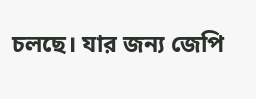চলছে। যার জন্য জেপি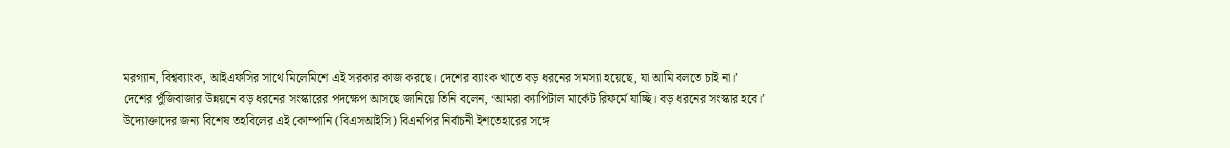মরগ্যান, বিশ্বব্যাংক, আইএফসির সাথে মিলেমিশে এই সরকার কাজ করছে। দেশের ব্যাংক খাতে বড় ধরনের সমস্যা হয়েছে, যা আমি বলতে চাই না।’
দেশের পুঁজিবাজার উন্নয়নে বড় ধরনের সংস্কারের পদক্ষেপ আসছে জানিয়ে তিনি বলেন, ‘আমরা ক্যাপিটাল মার্কেট রিফর্মে যাচ্ছি। বড় ধরনের সংস্কার হবে।’
উদ্যোক্তাদের জন্য বিশেষ তহবিলের এই কোম্পানি (বিএসআইসি) বিএনপির নির্বাচনী ইশতেহারের সঙ্গে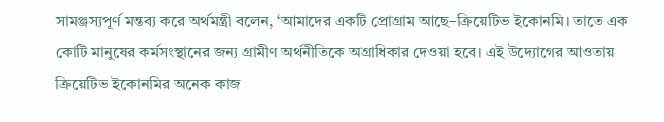সামঞ্জস্যপূর্ণ মন্তব্য করে অর্থমন্ত্রী বলেন, ‘আমাদের একটি প্রোগ্রাম আছে–ক্রিয়েটিভ ইকোনমি। তাতে এক কোটি মানুষের কর্মসংস্থানের জন্য গ্রামীণ অর্থনীতিকে অগ্রাধিকার দেওয়া হবে। এই উদ্যোগের আওতায় ক্রিয়েটিভ ইকোনমির অনেক কাজ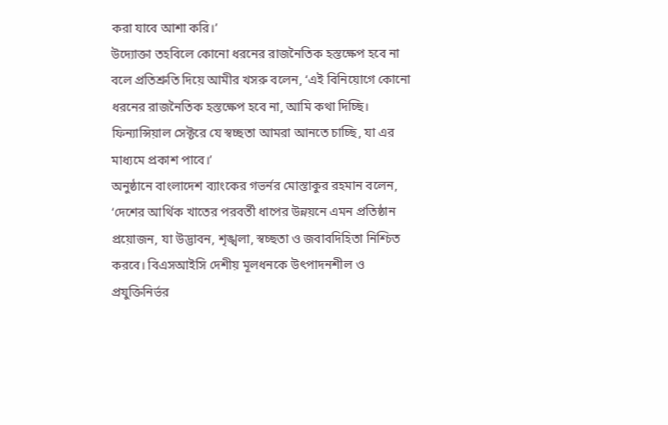করা যাবে আশা করি।’
উদ্যোক্তা তহবিলে কোনো ধরনের রাজনৈতিক হস্তক্ষেপ হবে না বলে প্রতিশ্রুতি দিয়ে আমীর খসরু বলেন, ‘এই বিনিয়োগে কোনো ধরনের রাজনৈতিক হস্তক্ষেপ হবে না, আমি কথা দিচ্ছি। ফিন্যান্সিয়াল সেক্টরে যে স্বচ্ছতা আমরা আনতে চাচ্ছি, যা এর মাধ্যমে প্রকাশ পাবে।’
অনুষ্ঠানে বাংলাদেশ ব্যাংকের গভর্নর মোস্তাকুর রহমান বলেন, ‘দেশের আর্থিক খাতের পরবর্তী ধাপের উন্নয়নে এমন প্রতিষ্ঠান প্রয়োজন, যা উদ্ভাবন, শৃঙ্খলা, স্বচ্ছতা ও জবাবদিহিতা নিশ্চিত করবে। বিএসআইসি দেশীয় মূলধনকে উৎপাদনশীল ও প্রযুক্তিনির্ভর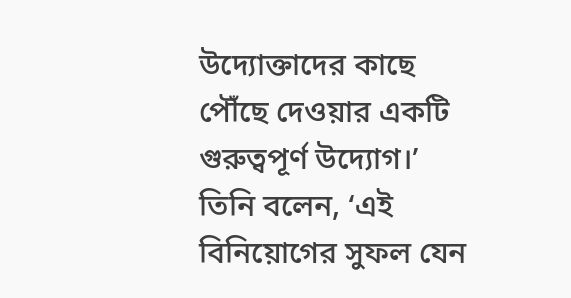উদ্যোক্তাদের কাছে পৌঁছে দেওয়ার একটি গুরুত্বপূর্ণ উদ্যোগ।’
তিনি বলেন, ‘এই বিনিয়োগের সুফল যেন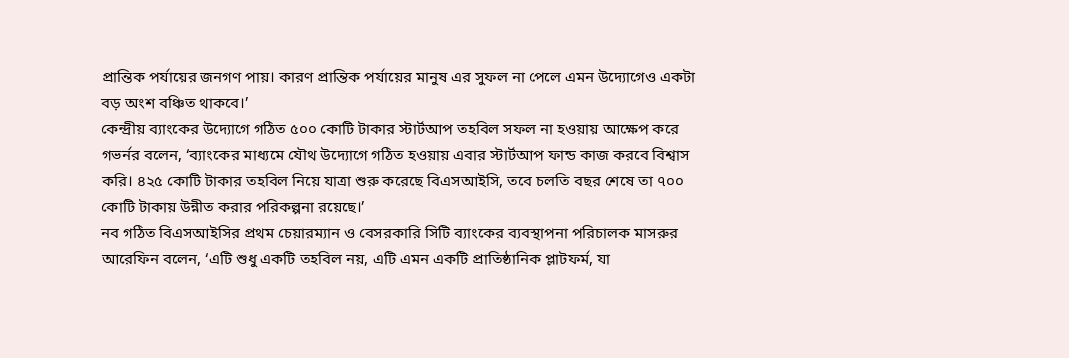প্রান্তিক পর্যায়ের জনগণ পায়। কারণ প্রান্তিক পর্যায়ের মানুষ এর সুফল না পেলে এমন উদ্যোগেও একটা বড় অংশ বঞ্চিত থাকবে।’
কেন্দ্রীয় ব্যাংকের উদ্যোগে গঠিত ৫০০ কোটি টাকার স্টার্টআপ তহবিল সফল না হওয়ায় আক্ষেপ করে গভর্নর বলেন, ‘ব্যাংকের মাধ্যমে যৌথ উদ্যোগে গঠিত হওয়ায় এবার স্টার্টআপ ফান্ড কাজ করবে বিশ্বাস করি। ৪২৫ কোটি টাকার তহবিল নিয়ে যাত্রা শুরু করেছে বিএসআইসি, তবে চলতি বছর শেষে তা ৭০০ কোটি টাকায় উন্নীত করার পরিকল্পনা রয়েছে।’
নব গঠিত বিএসআইসির প্রথম চেয়ারম্যান ও বেসরকারি সিটি ব্যাংকের ব্যবস্থাপনা পরিচালক মাসরুর আরেফিন বলেন, ‘এটি শুধু একটি তহবিল নয়, এটি এমন একটি প্রাতিষ্ঠানিক প্লাটফর্ম, যা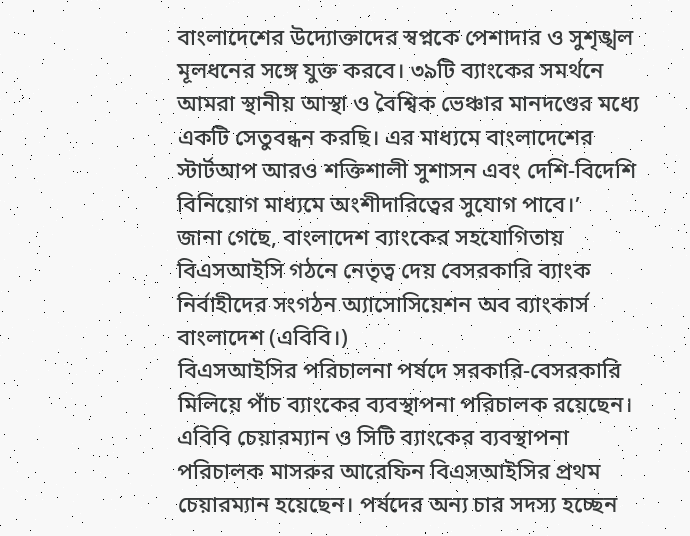বাংলাদেশের উদ্যোক্তাদের স্বপ্নকে পেশাদার ও সুশৃঙ্খল মূলধনের সঙ্গে যুক্ত করবে। ৩৯টি ব্যাংকের সমর্থনে আমরা স্থানীয় আস্থা ও বৈশ্বিক ভেঞ্চার মানদণ্ডের মধ্যে একটি সেতুবন্ধন করছি। এর মাধ্যমে বাংলাদেশের স্টার্টআপ আরও শক্তিশালী সুশাসন এবং দেশি-বিদেশি বিনিয়োগ মাধ্যমে অংশীদারিত্বের সুযোগ পাবে।’
জানা গেছে, বাংলাদেশ ব্যাংকের সহযোগিতায় বিএসআইসি গঠনে নেতৃত্ব দেয় বেসরকারি ব্যাংক নির্বাহীদের সংগঠন অ্যাসোসিয়েশন অব ব্যাংকার্স বাংলাদেশ (এবিবি।)
বিএসআইসির পরিচালনা পর্ষদে সরকারি-বেসরকারি মিলিয়ে পাঁচ ব্যাংকের ব্যবস্থাপনা পরিচালক রয়েছেন। এবিবি চেয়ারম্যান ও সিটি ব্যাংকের ব্যবস্থাপনা পরিচালক মাসরুর আরেফিন বিএসআইসির প্রথম চেয়ারম্যান হয়েছেন। পর্ষদের অন্য চার সদস্য হচ্ছেন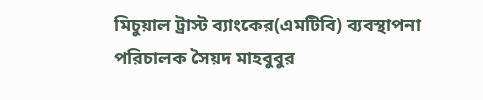মিচুয়াল ট্রাস্ট ব্যাংকের(এমটিবি) ব্যবস্থাপনা পরিচালক সৈয়দ মাহবুবুর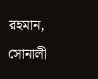রহমান, সোনালী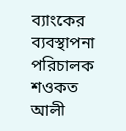ব্যাংকের ব্যবস্থাপনা পরিচালক শওকত আলী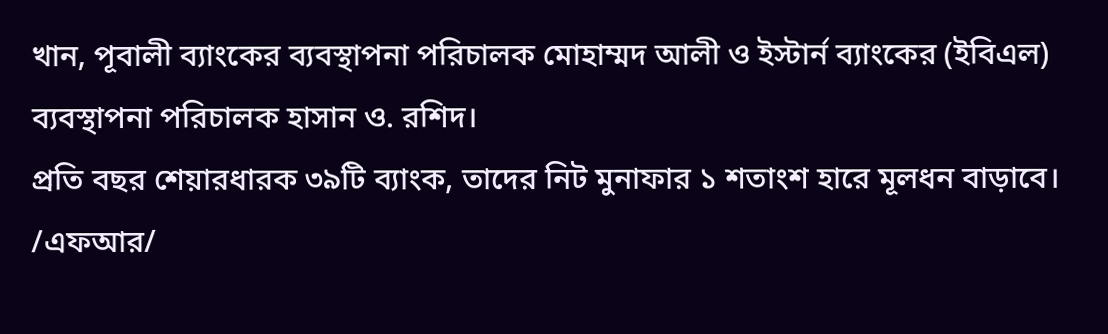খান, পূবালী ব্যাংকের ব্যবস্থাপনা পরিচালক মোহাম্মদ আলী ও ইস্টার্ন ব্যাংকের (ইবিএল) ব্যবস্থাপনা পরিচালক হাসান ও. রশিদ।
প্রতি বছর শেয়ারধারক ৩৯টি ব্যাংক, তাদের নিট মুনাফার ১ শতাংশ হারে মূলধন বাড়াবে।
/এফআর/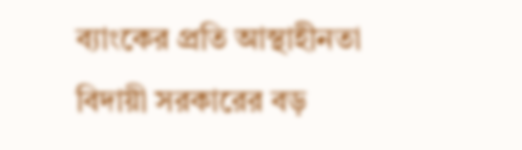ব্যাংকের প্রতি আস্থাহীনতা বিদায়ী সরকারের বড়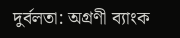দুর্বলতা: অগ্রণী ব্যাংক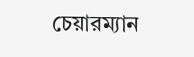চেয়ারম্যান